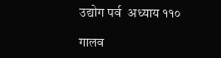उद्योग पर्व  अध्याय ११०

गालव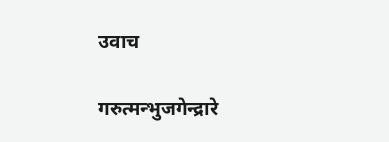उवाच

गरुत्मन्भुजगेन्द्रारे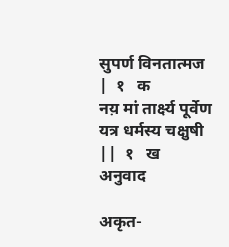सुपर्ण विनतात्मज |  १   क
नय़ मां तार्क्ष्य पूर्वेण यत्र धर्मस्य चक्षुषी ||  १   ख
अनुवाद

अकृत-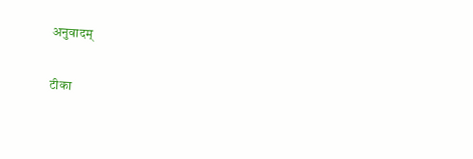अनुवादम्

टीका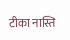टीका नास्ति